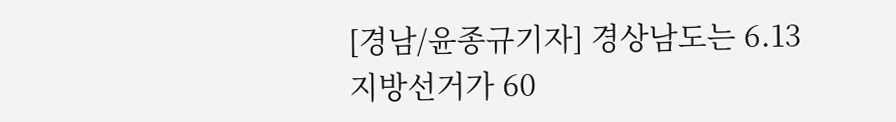[경남/윤종규기자] 경상남도는 6.13 지방선거가 60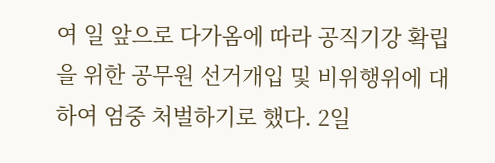여 일 앞으로 다가옴에 따라 공직기강 확립을 위한 공무원 선거개입 및 비위행위에 대하여 엄중 처벌하기로 했다. 2일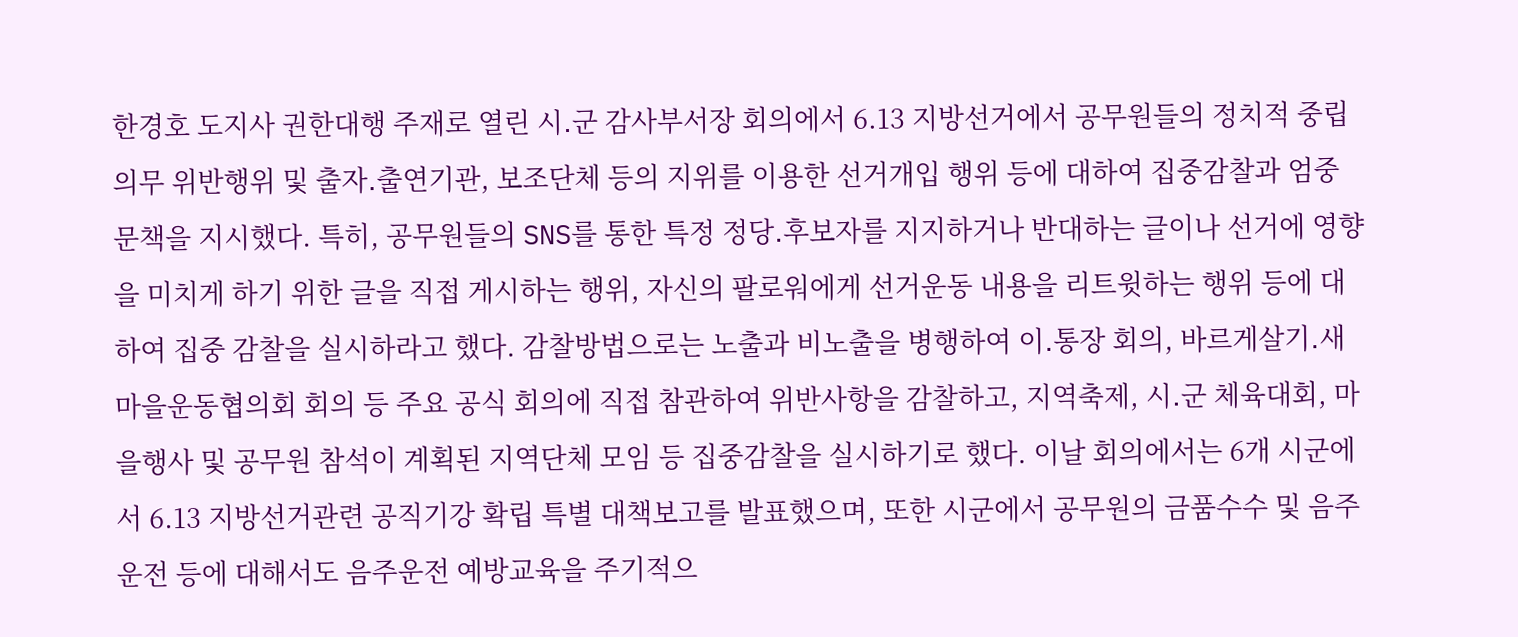한경호 도지사 권한대행 주재로 열린 시․군 감사부서장 회의에서 6.13 지방선거에서 공무원들의 정치적 중립의무 위반행위 및 출자․출연기관, 보조단체 등의 지위를 이용한 선거개입 행위 등에 대하여 집중감찰과 엄중 문책을 지시했다. 특히, 공무원들의 SNS를 통한 특정 정당․후보자를 지지하거나 반대하는 글이나 선거에 영향을 미치게 하기 위한 글을 직접 게시하는 행위, 자신의 팔로워에게 선거운동 내용을 리트윗하는 행위 등에 대하여 집중 감찰을 실시하라고 했다. 감찰방법으로는 노출과 비노출을 병행하여 이․통장 회의, 바르게살기․새마을운동협의회 회의 등 주요 공식 회의에 직접 참관하여 위반사항을 감찰하고, 지역축제, 시․군 체육대회, 마을행사 및 공무원 참석이 계획된 지역단체 모임 등 집중감찰을 실시하기로 했다. 이날 회의에서는 6개 시군에서 6.13 지방선거관련 공직기강 확립 특별 대책보고를 발표했으며, 또한 시군에서 공무원의 금품수수 및 음주운전 등에 대해서도 음주운전 예방교육을 주기적으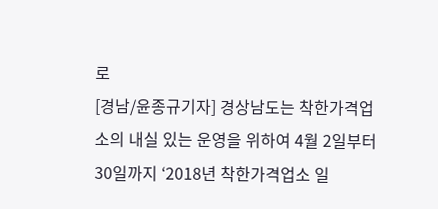로
[경남/윤종규기자] 경상남도는 착한가격업소의 내실 있는 운영을 위하여 4월 2일부터 30일까지 ‘2018년 착한가격업소 일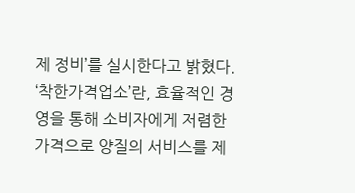제 정비’를 실시한다고 밝혔다. ‘착한가격업소’란, 효율적인 경영을 통해 소비자에게 저렴한 가격으로 양질의 서비스를 제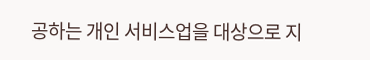공하는 개인 서비스업을 대상으로 지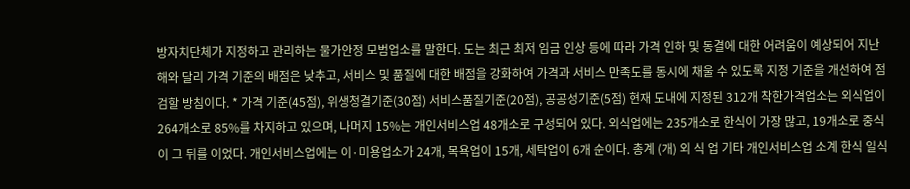방자치단체가 지정하고 관리하는 물가안정 모범업소를 말한다. 도는 최근 최저 임금 인상 등에 따라 가격 인하 및 동결에 대한 어려움이 예상되어 지난해와 달리 가격 기준의 배점은 낮추고, 서비스 및 품질에 대한 배점을 강화하여 가격과 서비스 만족도를 동시에 채울 수 있도록 지정 기준을 개선하여 점검할 방침이다. * 가격 기준(45점), 위생청결기준(30점) 서비스품질기준(20점), 공공성기준(5점) 현재 도내에 지정된 312개 착한가격업소는 외식업이 264개소로 85%를 차지하고 있으며, 나머지 15%는 개인서비스업 48개소로 구성되어 있다. 외식업에는 235개소로 한식이 가장 많고, 19개소로 중식이 그 뒤를 이었다. 개인서비스업에는 이·미용업소가 24개, 목욕업이 15개, 세탁업이 6개 순이다. 총계 (개) 외 식 업 기타 개인서비스업 소계 한식 일식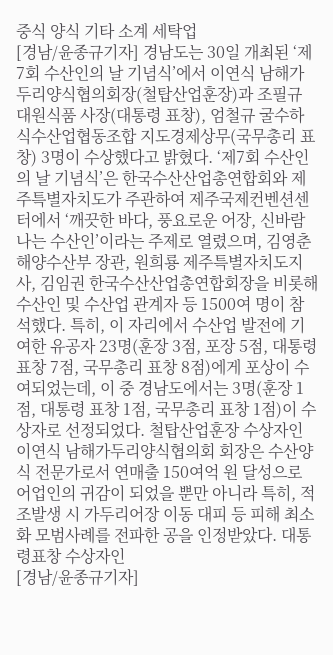중식 양식 기타 소계 세탁업
[경남/윤종규기자] 경남도는 30일 개최된 ‘제7회 수산인의 날 기념식’에서 이연식 남해가두리양식협의회장(철탑산업훈장)과 조필규 대원식품 사장(대통령 표창), 엄철규 굴수하식수산업협동조합 지도경제상무(국무총리 표창) 3명이 수상했다고 밝혔다. ‘제7회 수산인의 날 기념식’은 한국수산산업총연합회와 제주특별자치도가 주관하여 제주국제컨벤션센터에서 ‘깨끗한 바다, 풍요로운 어장, 신바람 나는 수산인’이라는 주제로 열렸으며, 김영춘 해양수산부 장관, 원희룡 제주특별자치도지사, 김임권 한국수산산업총연합회장을 비롯해 수산인 및 수산업 관계자 등 1500여 명이 참석했다. 특히, 이 자리에서 수산업 발전에 기여한 유공자 23명(훈장 3점, 포장 5점, 대통령 표창 7점, 국무총리 표창 8점)에게 포상이 수여되었는데, 이 중 경남도에서는 3명(훈장 1점, 대통령 표창 1점, 국무총리 표창 1점)이 수상자로 선정되었다. 철탑산업훈장 수상자인 이연식 남해가두리양식협의회 회장은 수산양식 전문가로서 연매출 150여억 원 달성으로 어업인의 귀감이 되었을 뿐만 아니라 특히, 적조발생 시 가두리어장 이동 대피 등 피해 최소화 모범사례를 전파한 공을 인정받았다. 대통령표창 수상자인
[경남/윤종규기자]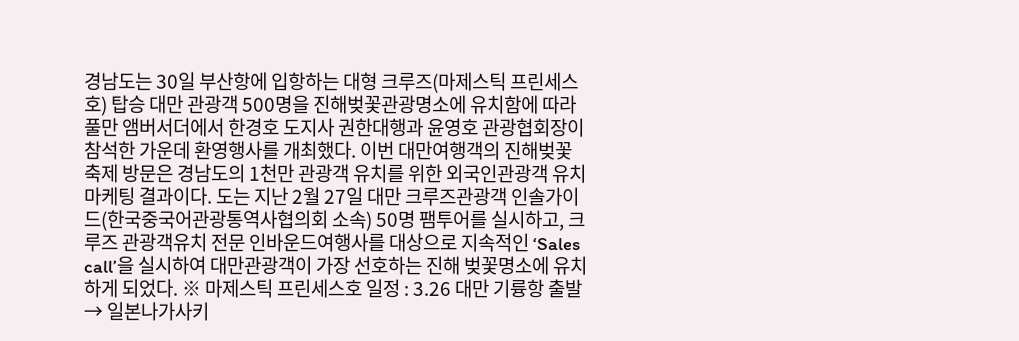경남도는 30일 부산항에 입항하는 대형 크루즈(마제스틱 프린세스호) 탑승 대만 관광객 500명을 진해벚꽃관광명소에 유치함에 따라 풀만 앰버서더에서 한경호 도지사 권한대행과 윤영호 관광협회장이 참석한 가운데 환영행사를 개최했다. 이번 대만여행객의 진해벚꽃축제 방문은 경남도의 1천만 관광객 유치를 위한 외국인관광객 유치 마케팅 결과이다. 도는 지난 2월 27일 대만 크루즈관광객 인솔가이드(한국중국어관광통역사협의회 소속) 50명 팸투어를 실시하고, 크루즈 관광객유치 전문 인바운드여행사를 대상으로 지속적인 ‘Sales call’을 실시하여 대만관광객이 가장 선호하는 진해 벚꽃명소에 유치하게 되었다. ※ 마제스틱 프린세스호 일정 : 3.26 대만 기륭항 출발 → 일본나가사키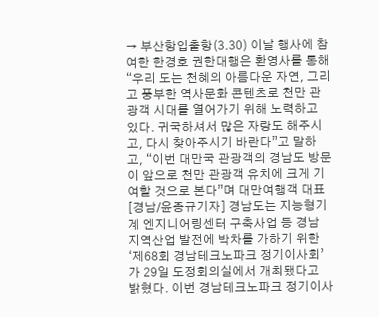→ 부산항입출항(3.30) 이날 행사에 참여한 한경호 권한대행은 환영사를 통해 “우리 도는 천혜의 아름다운 자연, 그리고 풍부한 역사문화 콘텐츠로 천만 관광객 시대를 열어가기 위해 노력하고 있다. 귀국하셔서 많은 자랑도 해주시고, 다시 찾아주시기 바란다”고 말하고, “이번 대만국 관광객의 경남도 방문이 앞으로 천만 관광객 유치에 크게 기여할 것으로 본다”며 대만여행객 대표
[경남/윤종규기자] 경남도는 지능형기계 엔지니어링센터 구축사업 등 경남 지역산업 발전에 박차를 가하기 위한 ‘제68회 경남테크노파크 정기이사회’가 29일 도정회의실에서 개최됐다고 밝혔다. 이번 경남테크노파크 정기이사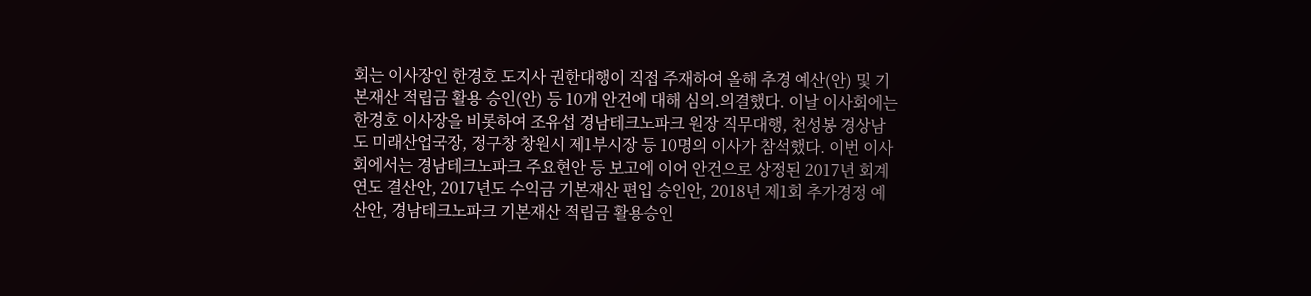회는 이사장인 한경호 도지사 권한대행이 직접 주재하여 올해 추경 예산(안) 및 기본재산 적립금 활용 승인(안) 등 10개 안건에 대해 심의․의결했다. 이날 이사회에는 한경호 이사장을 비롯하여 조유섭 경남테크노파크 원장 직무대행, 천성봉 경상남도 미래산업국장, 정구창 창원시 제1부시장 등 10명의 이사가 참석했다. 이번 이사회에서는 경남테크노파크 주요현안 등 보고에 이어 안건으로 상정된 2017년 회계연도 결산안, 2017년도 수익금 기본재산 편입 승인안, 2018년 제1회 추가경정 예산안, 경남테크노파크 기본재산 적립금 활용승인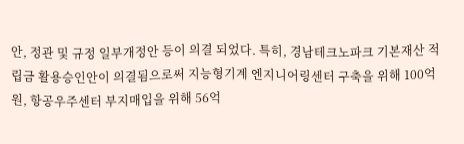안, 정관 및 규정 일부개정안 등이 의결 되었다. 특히, 경남테크노파크 기본재산 적립금 활용승인안이 의결됨으로써 지능형기계 엔지니어링센터 구축을 위해 100억 원, 항공우주센터 부지매입을 위해 56억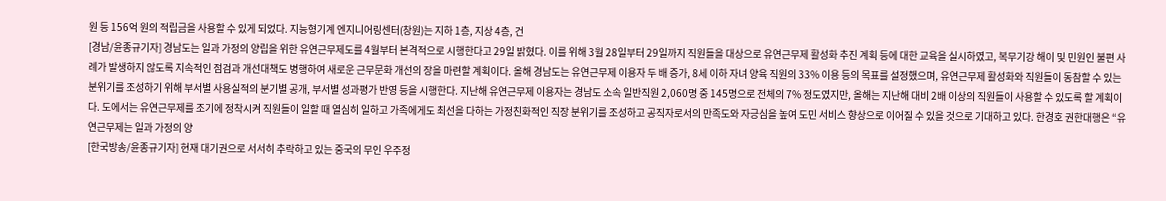원 등 156억 원의 적립금을 사용할 수 있게 되었다. 지능형기계 엔지니어링센터(창원)는 지하 1층, 지상 4층, 건
[경남/윤종규기자] 경남도는 일과 가정의 양립을 위한 유연근무제도를 4월부터 본격적으로 시행한다고 29일 밝혔다. 이를 위해 3월 28일부터 29일까지 직원들을 대상으로 유연근무제 활성화 추진 계획 등에 대한 교육을 실시하였고, 복무기강 해이 및 민원인 불편 사례가 발생하지 않도록 지속적인 점검과 개선대책도 병행하여 새로운 근무문화 개선의 장을 마련할 계획이다. 올해 경남도는 유연근무제 이용자 두 배 증가, 8세 이하 자녀 양육 직원의 33% 이용 등의 목표를 설정했으며, 유연근무제 활성화와 직원들이 동참할 수 있는 분위기를 조성하기 위해 부서별 사용실적의 분기별 공개, 부서별 성과평가 반영 등을 시행한다. 지난해 유연근무제 이용자는 경남도 소속 일반직원 2,060명 중 145명으로 전체의 7% 정도였지만, 올해는 지난해 대비 2배 이상의 직원들이 사용할 수 있도록 할 계획이다. 도에서는 유연근무제를 조기에 정착시켜 직원들이 일할 때 열심히 일하고 가족에게도 최선을 다하는 가정친화적인 직장 분위기를 조성하고 공직자로서의 만족도와 자긍심을 높여 도민 서비스 향상으로 이어질 수 있을 것으로 기대하고 있다. 한경호 권한대행은 “유연근무제는 일과 가정의 양
[한국방송/윤종규기자] 현재 대기권으로 서서히 추락하고 있는 중국의 무인 우주정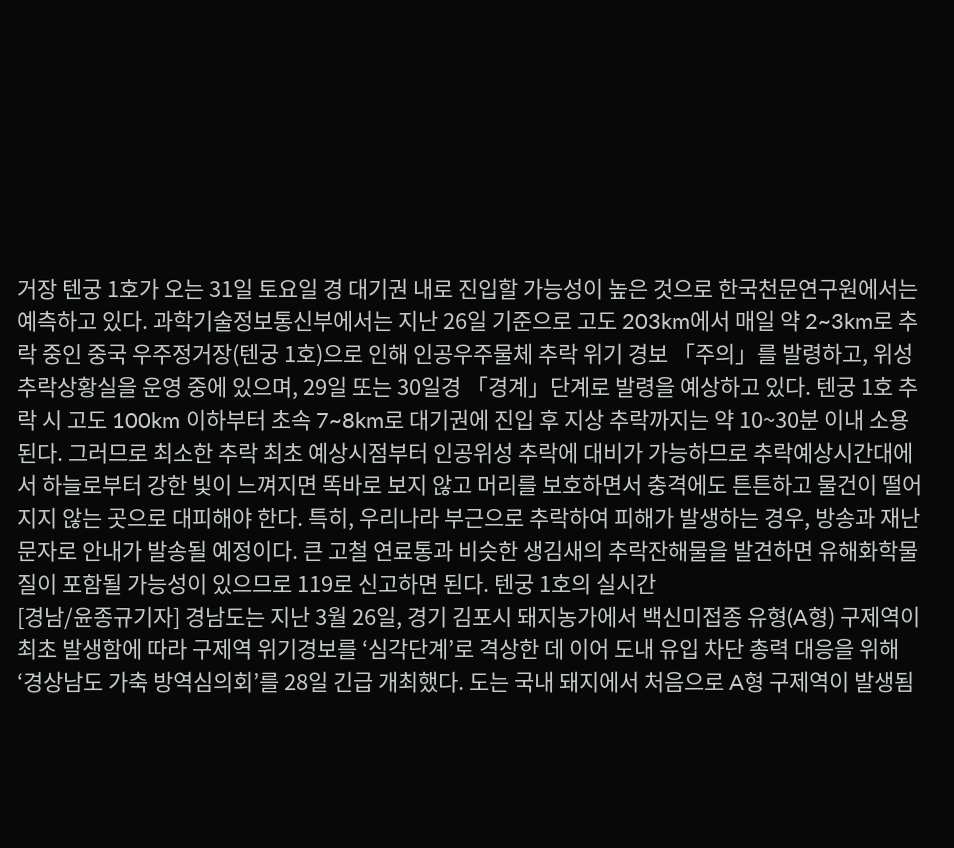거장 텐궁 1호가 오는 31일 토요일 경 대기권 내로 진입할 가능성이 높은 것으로 한국천문연구원에서는 예측하고 있다. 과학기술정보통신부에서는 지난 26일 기준으로 고도 203km에서 매일 약 2~3km로 추락 중인 중국 우주정거장(텐궁 1호)으로 인해 인공우주물체 추락 위기 경보 「주의」를 발령하고, 위성추락상황실을 운영 중에 있으며, 29일 또는 30일경 「경계」단계로 발령을 예상하고 있다. 텐궁 1호 추락 시 고도 100km 이하부터 초속 7~8km로 대기권에 진입 후 지상 추락까지는 약 10~30분 이내 소용된다. 그러므로 최소한 추락 최초 예상시점부터 인공위성 추락에 대비가 가능하므로 추락예상시간대에서 하늘로부터 강한 빛이 느껴지면 똑바로 보지 않고 머리를 보호하면서 충격에도 튼튼하고 물건이 떨어지지 않는 곳으로 대피해야 한다. 특히, 우리나라 부근으로 추락하여 피해가 발생하는 경우, 방송과 재난문자로 안내가 발송될 예정이다. 큰 고철 연료통과 비슷한 생김새의 추락잔해물을 발견하면 유해화학물질이 포함될 가능성이 있으므로 119로 신고하면 된다. 텐궁 1호의 실시간
[경남/윤종규기자] 경남도는 지난 3월 26일, 경기 김포시 돼지농가에서 백신미접종 유형(A형) 구제역이 최초 발생함에 따라 구제역 위기경보를 ‘심각단계’로 격상한 데 이어 도내 유입 차단 총력 대응을 위해 ‘경상남도 가축 방역심의회’를 28일 긴급 개최했다. 도는 국내 돼지에서 처음으로 A형 구제역이 발생됨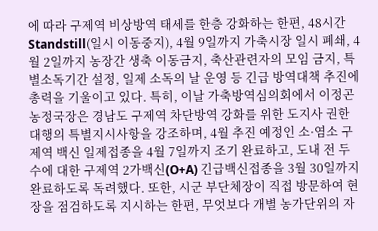에 따라 구제역 비상방역 태세를 한층 강화하는 한편, 48시간 Standstill(일시 이동중지), 4월 9일까지 가축시장 일시 폐쇄, 4월 2일까지 농장간 생축 이동금지, 축산관련자의 모임 금지, 특별소독기간 설정, 일제 소독의 날 운영 등 긴급 방역대책 추진에 총력을 기울이고 있다. 특히, 이날 가축방역심의회에서 이정곤 농정국장은 경남도 구제역 차단방역 강화를 위한 도지사 권한대행의 특별지시사항을 강조하며, 4월 추진 예정인 소·염소 구제역 백신 일제접종을 4월 7일까지 조기 완료하고, 도내 전 두수에 대한 구제역 2가백신(O+A) 긴급백신접종을 3월 30일까지 완료하도록 독려했다. 또한, 시군 부단체장이 직접 방문하여 현장을 점검하도록 지시하는 한편, 무엇보다 개별 농가단위의 자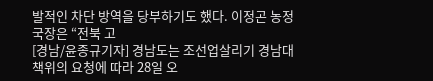발적인 차단 방역을 당부하기도 했다. 이정곤 농정국장은 “전북 고
[경남/윤종규기자] 경남도는 조선업살리기 경남대책위의 요청에 따라 28일 오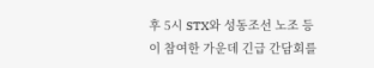후 5시 STX와 성동조선 노조 등이 참여한 가운데 긴급 간담회를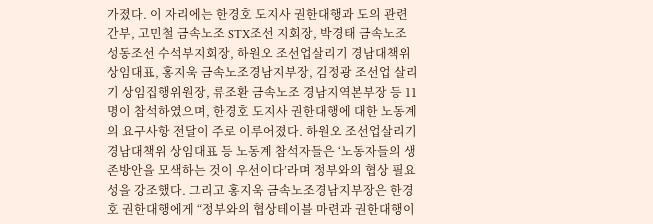가졌다. 이 자리에는 한경호 도지사 권한대행과 도의 관련 간부, 고민철 금속노조 STX조선 지회장, 박경태 금속노조 성동조선 수석부지회장, 하원오 조선업살리기 경남대책위 상임대표, 홍지욱 금속노조경남지부장, 김정광 조선업 살리기 상임집행위원장, 류조환 금속노조 경남지역본부장 등 11명이 참석하였으며, 한경호 도지사 권한대행에 대한 노동계의 요구사항 전달이 주로 이루어졌다. 하원오 조선업살리기 경남대책위 상임대표 등 노동계 참석자들은 ‘노동자들의 생존방안을 모색하는 것이 우선이다’라며 정부와의 협상 필요성을 강조했다. 그리고 홍지욱 금속노조경남지부장은 한경호 권한대행에게 “정부와의 협상테이블 마련과 권한대행이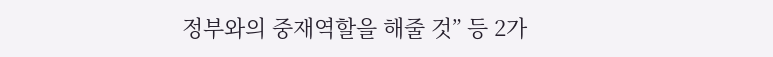정부와의 중재역할을 해줄 것” 등 2가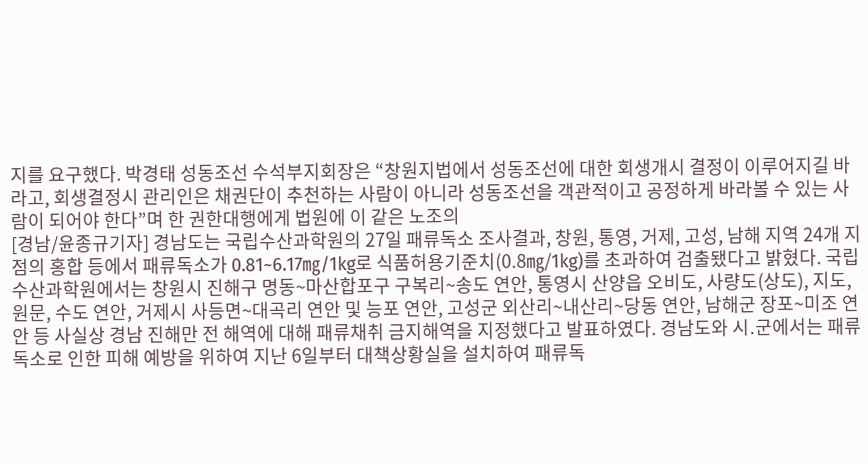지를 요구했다. 박경태 성동조선 수석부지회장은 “창원지법에서 성동조선에 대한 회생개시 결정이 이루어지길 바라고, 회생결정시 관리인은 채권단이 추천하는 사람이 아니라 성동조선을 객관적이고 공정하게 바라볼 수 있는 사람이 되어야 한다”며 한 권한대행에게 법원에 이 같은 노조의
[경남/윤종규기자] 경남도는 국립수산과학원의 27일 패류독소 조사결과, 창원, 통영, 거제, 고성, 남해 지역 24개 지점의 홍합 등에서 패류독소가 0.81~6.17㎎/1kg로 식품허용기준치(0.8㎎/1kg)를 초과하여 검출됐다고 밝혔다. 국립수산과학원에서는 창원시 진해구 명동~마산합포구 구복리~송도 연안, 통영시 산양읍 오비도, 사량도(상도), 지도, 원문, 수도 연안, 거제시 사등면~대곡리 연안 및 능포 연안, 고성군 외산리~내산리~당동 연안, 남해군 장포~미조 연안 등 사실상 경남 진해만 전 해역에 대해 패류채취 금지해역을 지정했다고 발표하였다. 경남도와 시․군에서는 패류독소로 인한 피해 예방을 위하여 지난 6일부터 대책상황실을 설치하여 패류독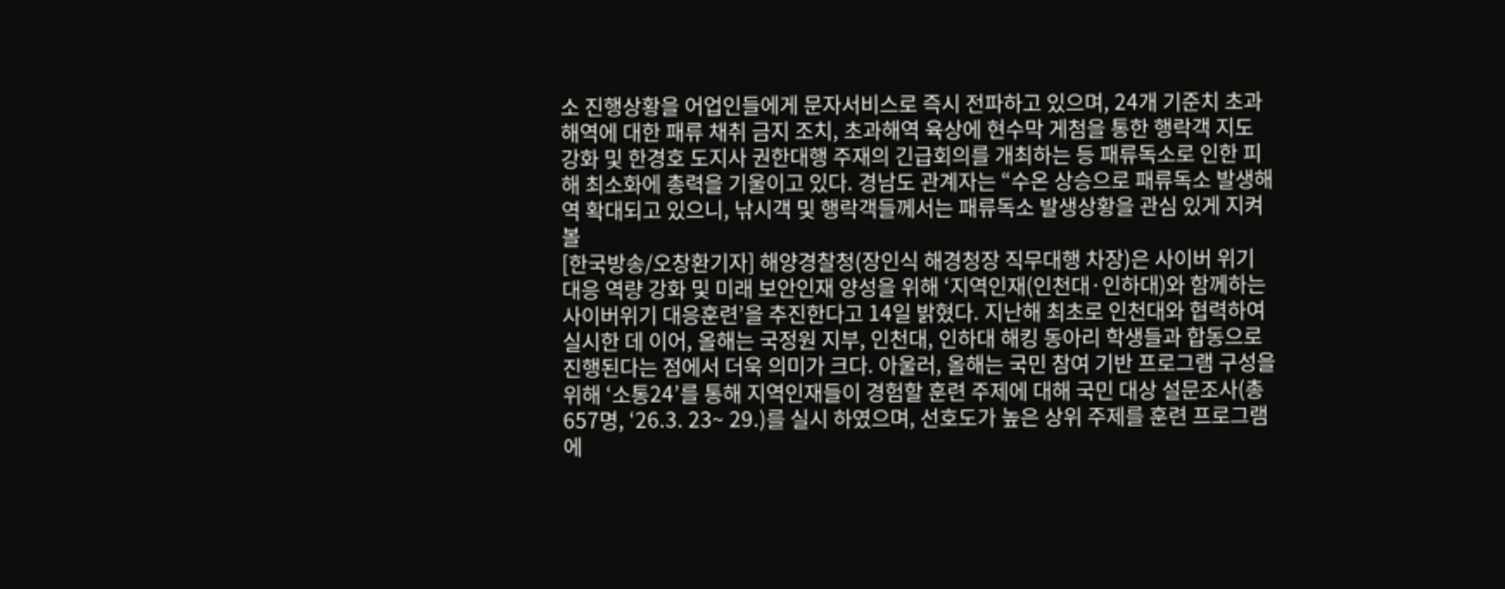소 진행상황을 어업인들에게 문자서비스로 즉시 전파하고 있으며, 24개 기준치 초과 해역에 대한 패류 채취 금지 조치, 초과해역 육상에 현수막 게첨을 통한 행락객 지도 강화 및 한경호 도지사 권한대행 주재의 긴급회의를 개최하는 등 패류독소로 인한 피해 최소화에 총력을 기울이고 있다. 경남도 관계자는 “수온 상승으로 패류독소 발생해역 확대되고 있으니, 낚시객 및 행락객들께서는 패류독소 발생상황을 관심 있게 지켜볼
[한국방송/오창환기자] 해양경찰청(장인식 해경청장 직무대행 차장)은 사이버 위기 대응 역량 강화 및 미래 보안인재 양성을 위해 ‘지역인재(인천대·인하대)와 함께하는 사이버위기 대응훈련’을 추진한다고 14일 밝혔다. 지난해 최초로 인천대와 협력하여 실시한 데 이어, 올해는 국정원 지부, 인천대, 인하대 해킹 동아리 학생들과 합동으로 진행된다는 점에서 더욱 의미가 크다. 아울러, 올해는 국민 참여 기반 프로그램 구성을 위해 ‘소통24’를 통해 지역인재들이 경험할 훈련 주제에 대해 국민 대상 설문조사(총 657명, ‘26.3. 23~ 29.)를 실시 하였으며, 선호도가 높은 상위 주제를 훈련 프로그램에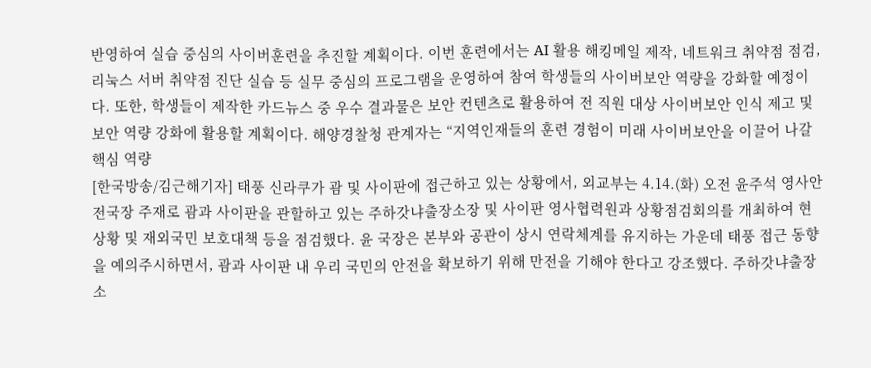반영하여 실습 중심의 사이버훈련을 추진할 계획이다. 이번 훈련에서는 AI 활용 해킹메일 제작, 네트워크 취약점 점검, 리눅스 서버 취약점 진단 실습 등 실무 중심의 프로그램을 운영하여 참여 학생들의 사이버보안 역량을 강화할 예정이다. 또한, 학생들이 제작한 카드뉴스 중 우수 결과물은 보안 컨텐츠로 활용하여 전 직원 대상 사이버보안 인식 제고 및 보안 역량 강화에 활용할 계획이다. 해양경찰청 관계자는 “지역인재들의 훈련 경험이 미래 사이버보안을 이끌어 나갈 핵심 역량
[한국방송/김근해기자] 태풍 신라쿠가 괌 및 사이판에 접근하고 있는 상황에서, 외교부는 4.14.(화) 오전 윤주석 영사안전국장 주재로 괌과 사이판을 관할하고 있는 주하갓냐출장소장 및 사이판 영사협력원과 상황점검회의를 개최하여 현 상황 및 재외국민 보호대책 등을 점검했다. 윤 국장은 본부와 공관이 상시 연락체계를 유지하는 가운데 태풍 접근 동향을 예의주시하면서, 괌과 사이판 내 우리 국민의 안전을 확보하기 위해 만전을 기해야 한다고 강조했다. 주하갓냐출장소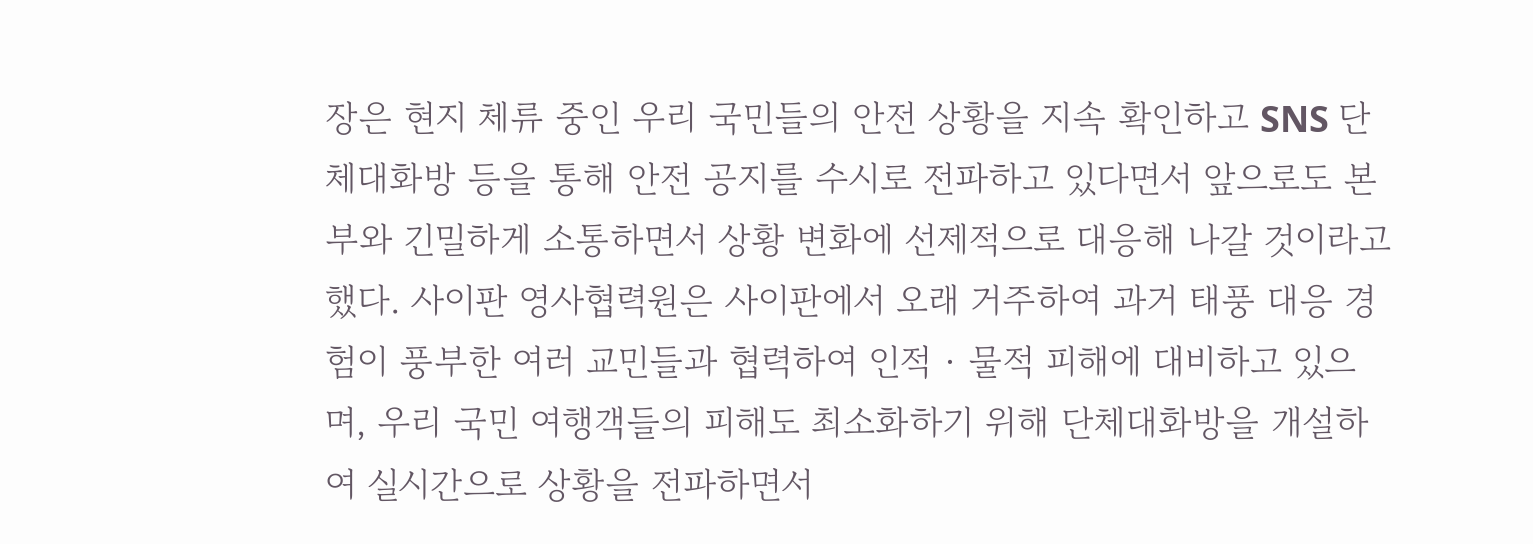장은 현지 체류 중인 우리 국민들의 안전 상황을 지속 확인하고 SNS 단체대화방 등을 통해 안전 공지를 수시로 전파하고 있다면서 앞으로도 본부와 긴밀하게 소통하면서 상황 변화에 선제적으로 대응해 나갈 것이라고 했다. 사이판 영사협력원은 사이판에서 오래 거주하여 과거 태풍 대응 경험이 풍부한 여러 교민들과 협력하여 인적‧물적 피해에 대비하고 있으며, 우리 국민 여행객들의 피해도 최소화하기 위해 단체대화방을 개설하여 실시간으로 상황을 전파하면서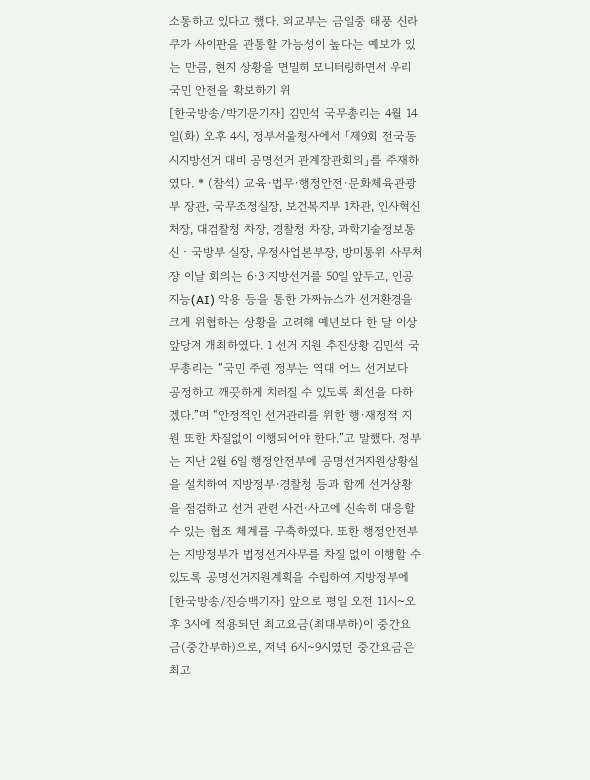소통하고 있다고 했다. 외교부는 금일중 태풍 신라쿠가 사이판을 관통할 가능성이 높다는 예보가 있는 만큼, 현지 상황을 면밀히 모니터링하면서 우리 국민 안전을 확보하기 위
[한국방송/박기문기자] 김민석 국무총리는 4월 14일(화) 오후 4시, 정부서울청사에서 「제9회 전국동시지방선거 대비 공명선거 관계장관회의」를 주재하였다. * (참석) 교육·법무·행정안전·문화체육관광부 장관, 국무조정실장, 보건복지부 1차관, 인사혁신처장, 대검찰청 차장, 경찰청 차장, 과학기술정보통신‧국방부 실장, 우정사업본부장, 방미통위 사무처장 이날 회의는 6·3 지방선거를 50일 앞두고, 인공지능(AI) 악용 등을 통한 가짜뉴스가 선거환경을 크게 위협하는 상황을 고려해 예년보다 한 달 이상 앞당겨 개최하였다. 1 선거 지원 추진상황 김민석 국무총리는 “국민 주권 정부는 역대 어느 선거보다 공정하고 깨끗하게 치러질 수 있도록 최선을 다하겠다.”며 “안정적인 선거관리를 위한 행·재정적 지원 또한 차질없이 이행되어야 한다.”고 말했다. 정부는 지난 2월 6일 행정안전부에 공명선거지원상황실을 설치하여 지방정부·경찰청 등과 함께 선거상황을 점검하고 선거 관련 사건·사고에 신속히 대응할 수 있는 협조 체계를 구축하였다. 또한 행정안전부는 지방정부가 법정선거사무를 차질 없이 이행할 수 있도록 공명선거지원계획을 수립하여 지방정부에
[한국방송/진승백기자] 앞으로 평일 오전 11시~오후 3시에 적용되던 최고요금(최대부하)이 중간요금(중간부하)으로, 저녁 6시~9시였던 중간요금은 최고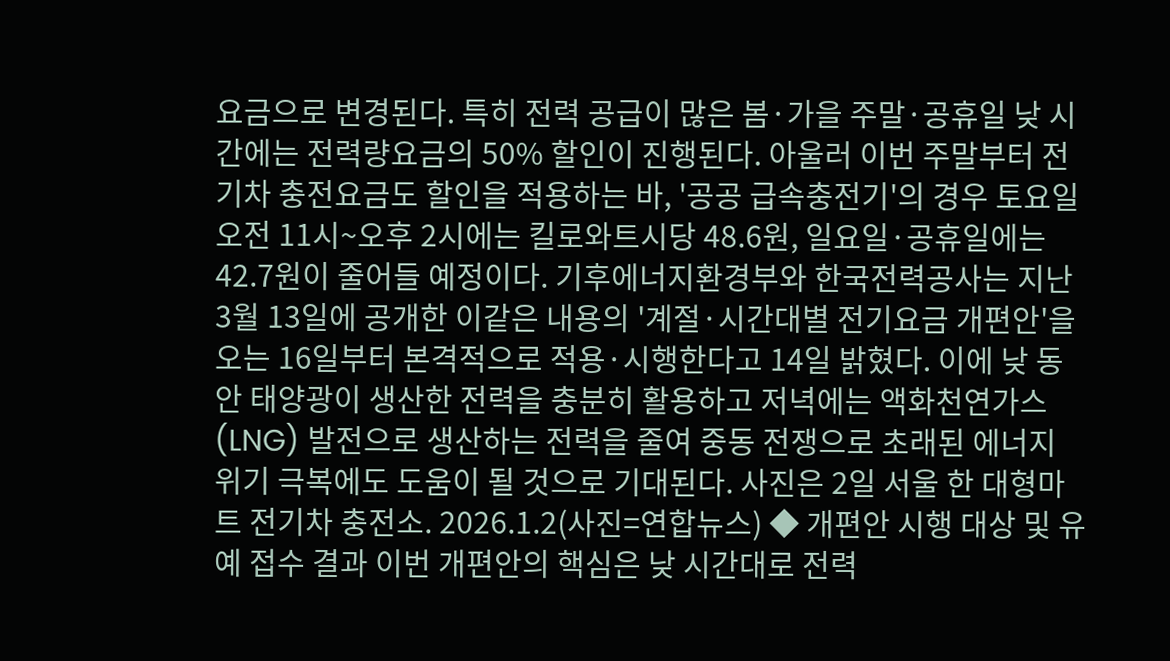요금으로 변경된다. 특히 전력 공급이 많은 봄·가을 주말·공휴일 낮 시간에는 전력량요금의 50% 할인이 진행된다. 아울러 이번 주말부터 전기차 충전요금도 할인을 적용하는 바, '공공 급속충전기'의 경우 토요일 오전 11시~오후 2시에는 킬로와트시당 48.6원, 일요일·공휴일에는 42.7원이 줄어들 예정이다. 기후에너지환경부와 한국전력공사는 지난 3월 13일에 공개한 이같은 내용의 '계절·시간대별 전기요금 개편안'을 오는 16일부터 본격적으로 적용·시행한다고 14일 밝혔다. 이에 낮 동안 태양광이 생산한 전력을 충분히 활용하고 저녁에는 액화천연가스(LNG) 발전으로 생산하는 전력을 줄여 중동 전쟁으로 초래된 에너지 위기 극복에도 도움이 될 것으로 기대된다. 사진은 2일 서울 한 대형마트 전기차 충전소. 2026.1.2(사진=연합뉴스) ◆ 개편안 시행 대상 및 유예 접수 결과 이번 개편안의 핵심은 낮 시간대로 전력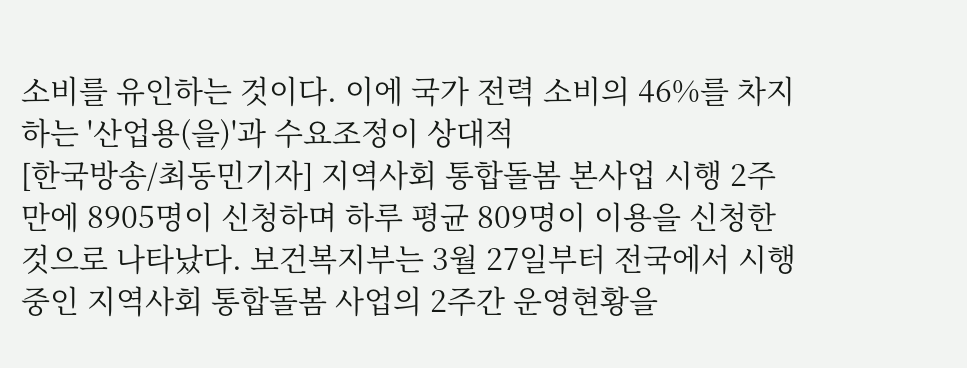소비를 유인하는 것이다. 이에 국가 전력 소비의 46%를 차지하는 '산업용(을)'과 수요조정이 상대적
[한국방송/최동민기자] 지역사회 통합돌봄 본사업 시행 2주 만에 8905명이 신청하며 하루 평균 809명이 이용을 신청한 것으로 나타났다. 보건복지부는 3월 27일부터 전국에서 시행 중인 지역사회 통합돌봄 사업의 2주간 운영현황을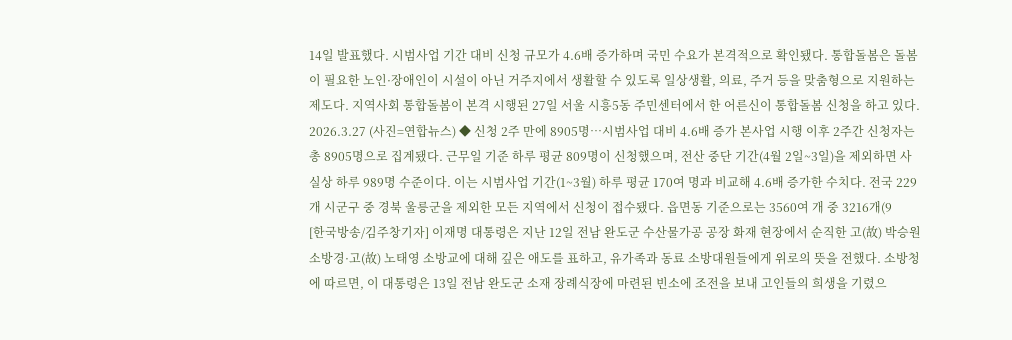14일 발표했다. 시범사업 기간 대비 신청 규모가 4.6배 증가하며 국민 수요가 본격적으로 확인됐다. 통합돌봄은 돌봄이 필요한 노인·장애인이 시설이 아닌 거주지에서 생활할 수 있도록 일상생활, 의료, 주거 등을 맞춤형으로 지원하는 제도다. 지역사회 통합돌봄이 본격 시행된 27일 서울 시흥5동 주민센터에서 한 어른신이 통합돌봄 신청을 하고 있다. 2026.3.27 (사진=연합뉴스) ◆ 신청 2주 만에 8905명…시범사업 대비 4.6배 증가 본사업 시행 이후 2주간 신청자는 총 8905명으로 집계됐다. 근무일 기준 하루 평균 809명이 신청했으며, 전산 중단 기간(4월 2일~3일)을 제외하면 사실상 하루 989명 수준이다. 이는 시범사업 기간(1~3월) 하루 평균 170여 명과 비교해 4.6배 증가한 수치다. 전국 229개 시군구 중 경북 울릉군을 제외한 모든 지역에서 신청이 접수됐다. 읍면동 기준으로는 3560여 개 중 3216개(9
[한국방송/김주창기자] 이재명 대통령은 지난 12일 전남 완도군 수산물가공 공장 화재 현장에서 순직한 고(故) 박승원 소방경·고(故) 노태영 소방교에 대해 깊은 애도를 표하고, 유가족과 동료 소방대원들에게 위로의 뜻을 전했다. 소방청에 따르면, 이 대통령은 13일 전남 완도군 소재 장례식장에 마련된 빈소에 조전을 보내 고인들의 희생을 기렸으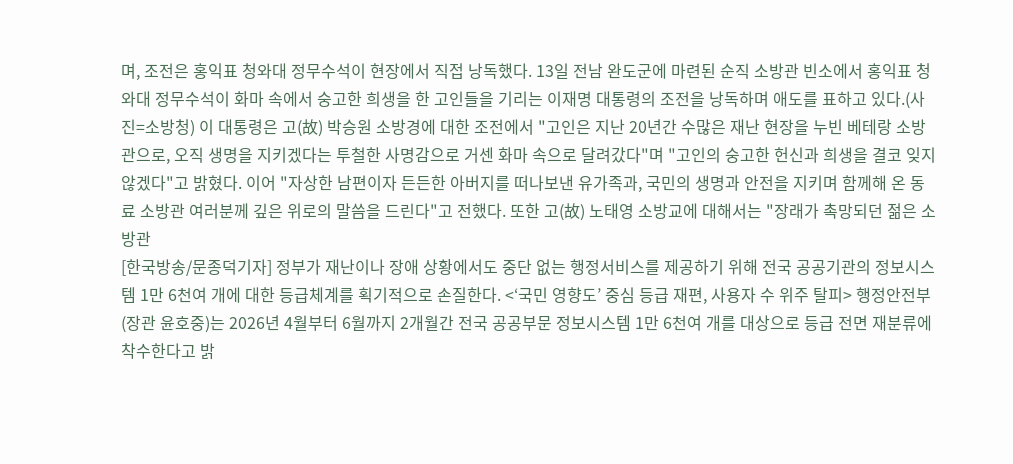며, 조전은 홍익표 청와대 정무수석이 현장에서 직접 낭독했다. 13일 전남 완도군에 마련된 순직 소방관 빈소에서 홍익표 청와대 정무수석이 화마 속에서 숭고한 희생을 한 고인들을 기리는 이재명 대통령의 조전을 낭독하며 애도를 표하고 있다.(사진=소방청) 이 대통령은 고(故) 박승원 소방경에 대한 조전에서 "고인은 지난 20년간 수많은 재난 현장을 누빈 베테랑 소방관으로, 오직 생명을 지키겠다는 투철한 사명감으로 거센 화마 속으로 달려갔다"며 "고인의 숭고한 헌신과 희생을 결코 잊지 않겠다"고 밝혔다. 이어 "자상한 남편이자 든든한 아버지를 떠나보낸 유가족과, 국민의 생명과 안전을 지키며 함께해 온 동료 소방관 여러분께 깊은 위로의 말씀을 드린다"고 전했다. 또한 고(故) 노태영 소방교에 대해서는 "장래가 촉망되던 젊은 소방관
[한국방송/문종덕기자] 정부가 재난이나 장애 상황에서도 중단 없는 행정서비스를 제공하기 위해 전국 공공기관의 정보시스템 1만 6천여 개에 대한 등급체계를 획기적으로 손질한다. <‘국민 영향도’ 중심 등급 재편, 사용자 수 위주 탈피> 행정안전부(장관 윤호중)는 2026년 4월부터 6월까지 2개월간 전국 공공부문 정보시스템 1만 6천여 개를 대상으로 등급 전면 재분류에 착수한다고 밝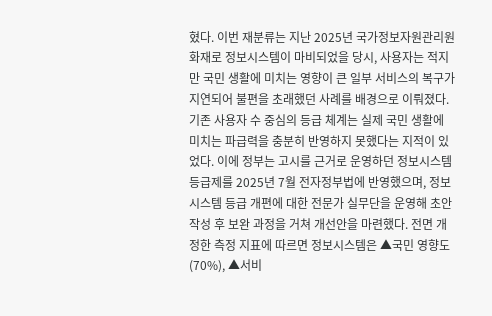혔다. 이번 재분류는 지난 2025년 국가정보자원관리원 화재로 정보시스템이 마비되었을 당시, 사용자는 적지만 국민 생활에 미치는 영향이 큰 일부 서비스의 복구가 지연되어 불편을 초래했던 사례를 배경으로 이뤄졌다. 기존 사용자 수 중심의 등급 체계는 실제 국민 생활에 미치는 파급력을 충분히 반영하지 못했다는 지적이 있었다. 이에 정부는 고시를 근거로 운영하던 정보시스템 등급제를 2025년 7월 전자정부법에 반영했으며, 정보시스템 등급 개편에 대한 전문가 실무단을 운영해 초안 작성 후 보완 과정을 거쳐 개선안을 마련했다. 전면 개정한 측정 지표에 따르면 정보시스템은 ▲국민 영향도(70%), ▲서비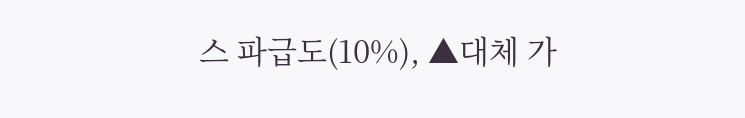스 파급도(10%), ▲대체 가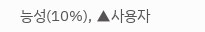능성(10%), ▲사용자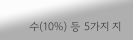수(10%) 등 5가지 지